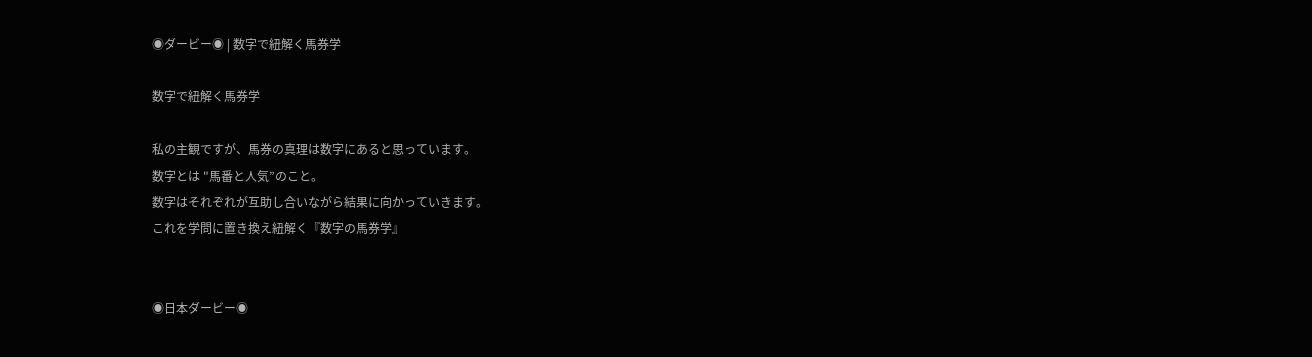◉ダービー◉ | 数字で紐解く馬券学

数字で紐解く馬券学

私の主観ですが、馬券の真理は数字にあると思っています。
数字とは "馬番と人気”のこと。
数字はそれぞれが互助し合いながら結果に向かっていきます。
これを学問に置き換え紐解く『数字の馬券学』


◉日本ダービー◉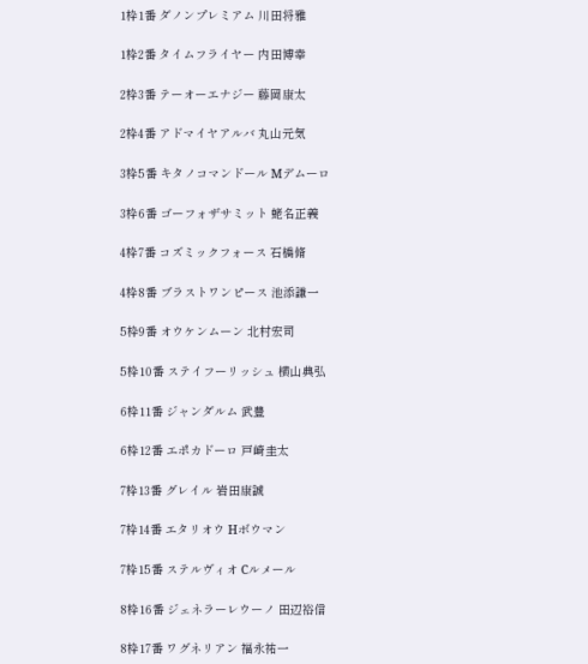1枠1番 ダノンプレミアム 川田将雅

1枠2番 タイムフライヤー 内田博幸

2枠3番 テーオーエナジー 藤岡康太

2枠4番 アドマイヤアルバ 丸山元気

3枠5番 キタノコマンドール Mデムーロ

3枠6番 ゴーフォザサミット 蛯名正義

4枠7番 コズミックフォース 石橋脩

4枠8番 ブラストワンピース 池添謙一

5枠9番 オウケンムーン 北村宏司

5枠10番 ステイフーリッシュ 横山典弘

6枠11番 ジャンダルム 武豊

6枠12番 エポカドーロ 戸崎圭太

7枠13番 グレイル 岩田康誠

7枠14番 エタリオウ Hボウマン

7枠15番 ステルヴィオ Cルメール

8枠16番 ジェネラーレウーノ 田辺裕信

8枠17番 ワグネリアン 福永祐一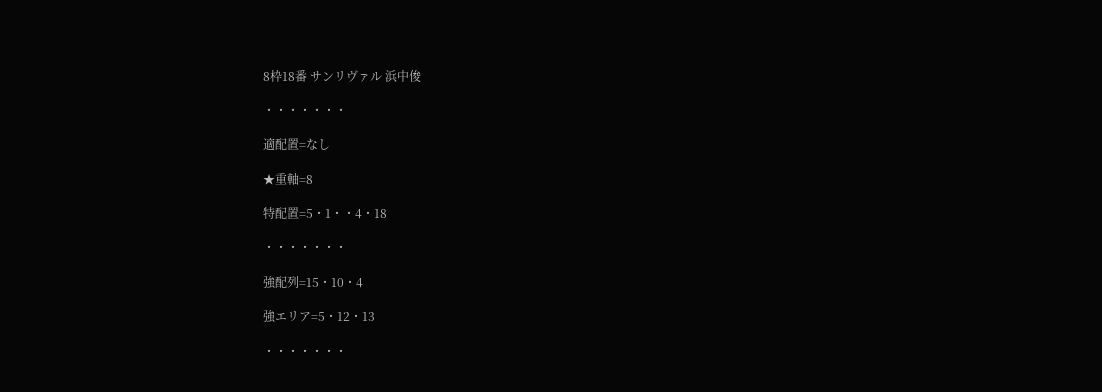8枠18番 サンリヴァル 浜中俊

・・・・・・・

適配置=なし

★重軸=8

特配置=5・1・・4・18

・・・・・・・

強配列=15・10・4

強エリア=5・12・13

・・・・・・・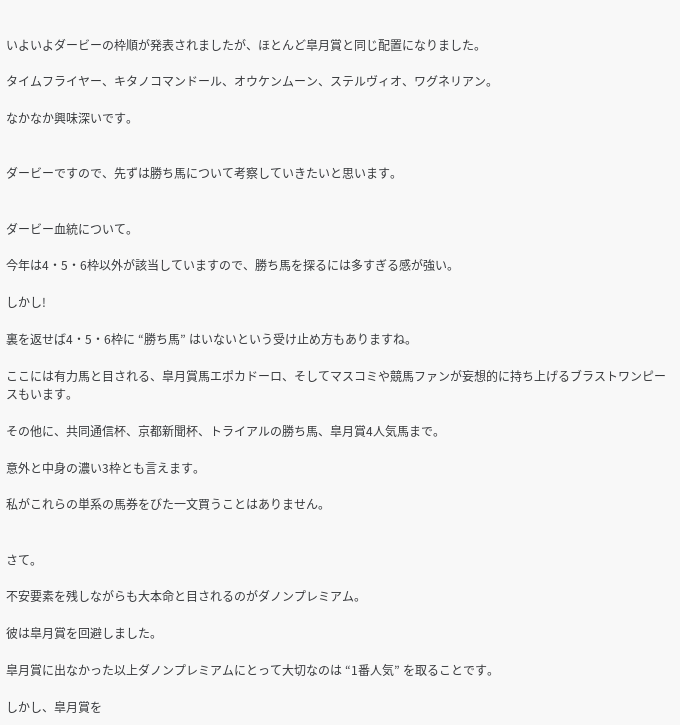いよいよダービーの枠順が発表されましたが、ほとんど皐月賞と同じ配置になりました。

タイムフライヤー、キタノコマンドール、オウケンムーン、ステルヴィオ、ワグネリアン。

なかなか興味深いです。


ダービーですので、先ずは勝ち馬について考察していきたいと思います。


ダービー血統について。

今年は4・5・6枠以外が該当していますので、勝ち馬を探るには多すぎる感が強い。

しかし!

裏を返せば4・5・6枠に “勝ち馬” はいないという受け止め方もありますね。

ここには有力馬と目される、皐月賞馬エポカドーロ、そしてマスコミや競馬ファンが妄想的に持ち上げるブラストワンピースもいます。

その他に、共同通信杯、京都新聞杯、トライアルの勝ち馬、皐月賞4人気馬まで。

意外と中身の濃い3枠とも言えます。

私がこれらの単系の馬券をびた一文買うことはありません。


さて。

不安要素を残しながらも大本命と目されるのがダノンプレミアム。

彼は皐月賞を回避しました。

皐月賞に出なかった以上ダノンプレミアムにとって大切なのは “1番人気” を取ることです。

しかし、皐月賞を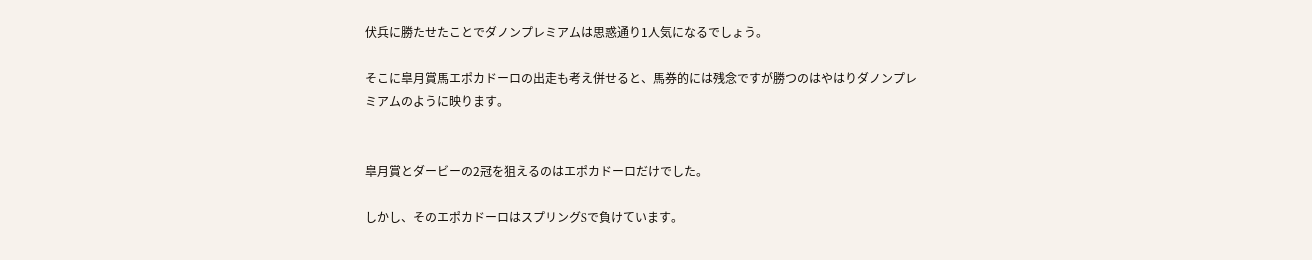伏兵に勝たせたことでダノンプレミアムは思惑通り1人気になるでしょう。

そこに皐月賞馬エポカドーロの出走も考え併せると、馬券的には残念ですが勝つのはやはりダノンプレミアムのように映ります。


皐月賞とダービーの2冠を狙えるのはエポカドーロだけでした。

しかし、そのエポカドーロはスプリングSで負けています。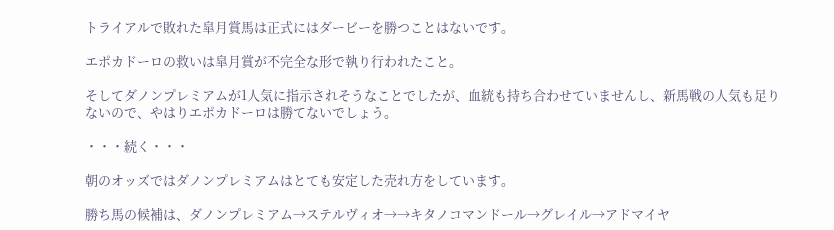トライアルで敗れた皐月賞馬は正式にはダービーを勝つことはないです。

エポカドーロの救いは皐月賞が不完全な形で執り行われたこと。

そしてダノンプレミアムが1人気に指示されそうなことでしたが、血統も持ち合わせていませんし、新馬戦の人気も足りないので、やはりエポカドーロは勝てないでしょう。

・・・続く・・・

朝のオッズではダノンプレミアムはとても安定した売れ方をしています。

勝ち馬の候補は、ダノンプレミアム→ステルヴィオ→→キタノコマンドール→グレイル→アドマイヤ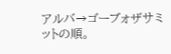アルバ→ゴーブォザサミットの順。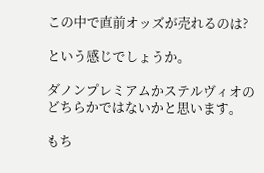この中で直前オッズが売れるのは?

という感じでしょうか。

ダノンプレミアムかステルヴィオのどちらかではないかと思います。

もち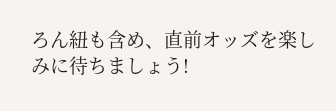ろん紐も含め、直前オッズを楽しみに待ちましょう!